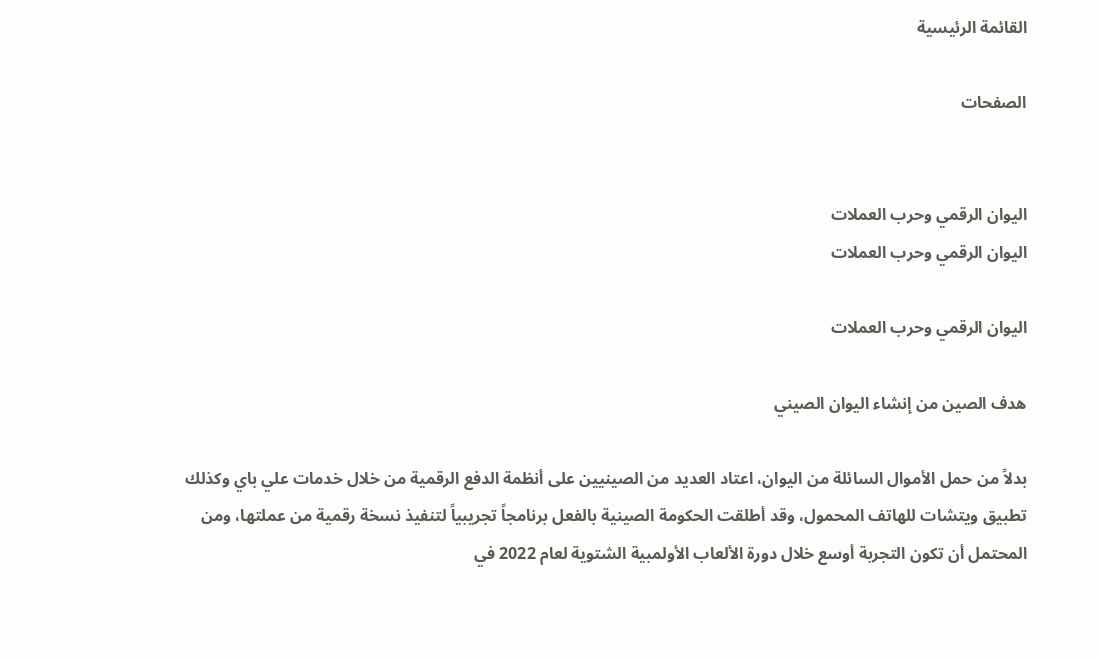القائمة الرئيسية

الصفحات


اليوان الرقمي وحرب العملات
اليوان الرقمي وحرب العملات

اليوان الرقمي وحرب العملات

هدف الصين من إنشاء اليوان الصيني

بدلاً من حمل الأموال السائلة من اليوان، اعتاد العديد من الصينيين على أنظمة الدفع الرقمية من خلال خدمات علي باي وكذلك تطبيق ويتشات للهاتف المحمول، وقد أطلقت الحكومة الصينية بالفعل برنامجاً تجريبياً لتنفيذ نسخة رقمية من عملتها، ومن المحتمل أن تكون التجربة أوسع خلال دورة الألعاب الأولمبية الشتوية لعام 2022 في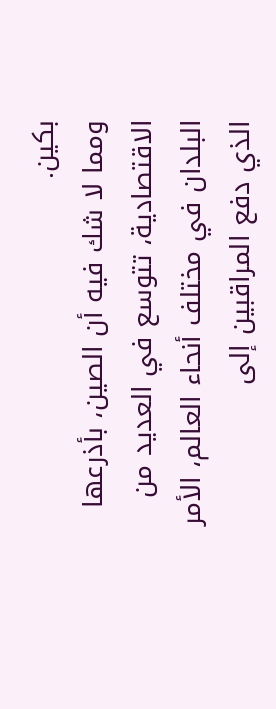بكين.
ومما لا شك فيه أن الصين، بأذرعها الاقتصادية، تتوسع في العديد من البلدان في مختلف أنحاء العالم، الأمر الذي دفع المراقبين إلى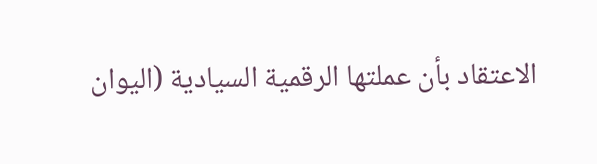الاعتقاد بأن عملتها الرقمية السيادية (اليوان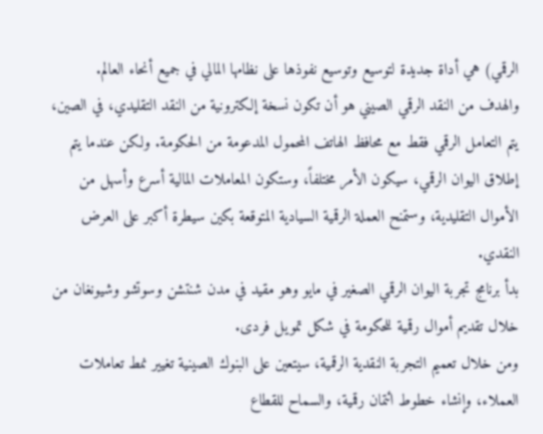الرقمي) هي أداة جديدة لتوسيع وتوسيع نفوذها على نظامها المالي في جميع أنحاء العالم.
والهدف من النقد الرقمي الصيني هو أن تكون نسخة إلكترونية من النقد التقليدي، في الصين، يتم التعامل الرقمي فقط مع محافظ الهاتف المحمول المدعومة من الحكومة. ولكن عندما يتم إطلاق اليوان الرقمي، سيكون الأمر مختلفاً، وستكون المعاملات المالية أسرع وأسهل من الأموال التقليدية، وستمنح العملة الرقمية السيادية المتوقعة بكين سيطرة أكبر على العرض النقدي.
بدأ برنامج تجربة اليوان الرقمي الصغير في مايو وهو مقيد في مدن شنتشن وسوتشو وشيونغان من خلال تقديم أموال رقمية للحكومة في شكل تمويل فردى.
ومن خلال تعميم التجربة النقدية الرقمية، سيتعين على البنوك الصينية تغيير نمط تعاملات العملاء، وإنشاء خطوط ائتمان رقمية، والسماح للقطاع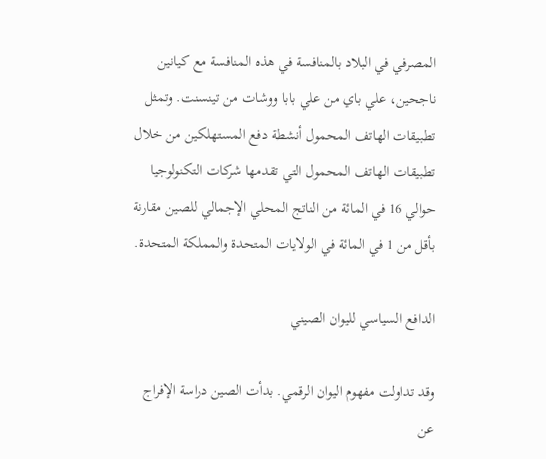المصرفي في البلاد بالمنافسة في هذه المنافسة مع كيانين ناجحين، علي باي من علي بابا ووشات من تينسنت. وتمثل تطبيقات الهاتف المحمول أنشطة دفع المستهلكين من خلال تطبيقات الهاتف المحمول التي تقدمها شركات التكنولوجيا حوالي 16 في المائة من الناتج المحلي الإجمالي للصين مقارنة بأقل من 1 في المائة في الولايات المتحدة والمملكة المتحدة.

الدافع السياسي لليوان الصيني

وقد تداولت مفهوم اليوان الرقمي. بدأت الصين دراسة الإفراج عن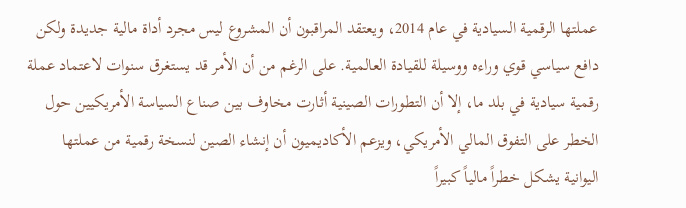عملتها الرقمية السيادية في عام 2014، ويعتقد المراقبون أن المشروع ليس مجرد أداة مالية جديدة ولكن دافع سياسي قوي وراءه ووسيلة للقيادة العالمية. على الرغم من أن الأمر قد يستغرق سنوات لاعتماد عملة رقمية سيادية في بلد ما، إلا أن التطورات الصينية أثارت مخاوف بين صناع السياسة الأمريكيين حول الخطر على التفوق المالي الأمريكي، ويزعم الأكاديميون أن إنشاء الصين لنسخة رقمية من عملتها اليوانية يشكل خطراً مالياً كبيراً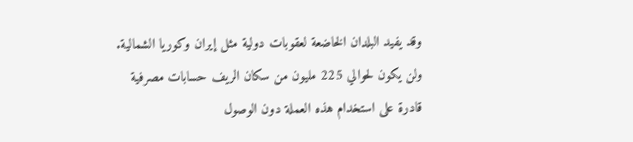وقد يفيد البلدان الخاضعة لعقوبات دولية مثل إيران وكوريا الشمالية.
ولن يكون لحوالي 225 مليون من سكان الريف حسابات مصرفية قادرة على استخدام هذه العملة دون الوصول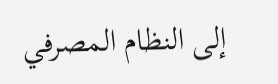إلى النظام المصرفي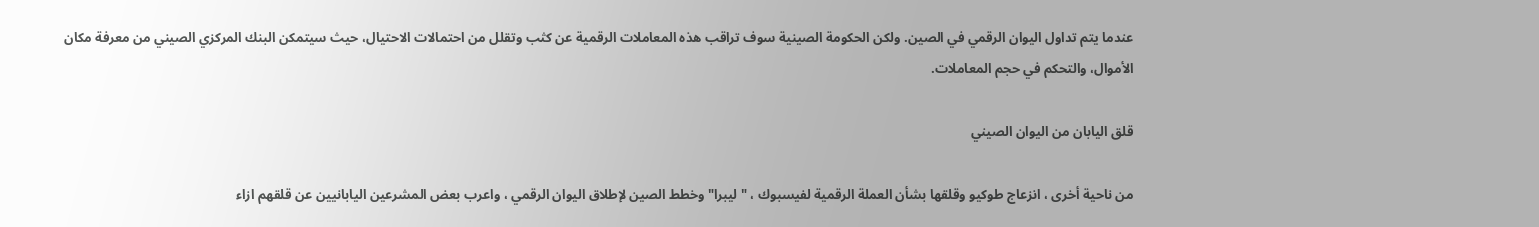عندما يتم تداول اليوان الرقمي في الصين. ولكن الحكومة الصينية سوف تراقب هذه المعاملات الرقمية عن كثب وتقلل من احتمالات الاحتيال، حيث سيتمكن البنك المركزي الصيني من معرفة مكان الأموال، والتحكم في حجم المعاملات.

قلق اليابان من اليوان الصيني

من ناحية أخرى ، انزعاج طوكيو وقلقها بشأن العملة الرقمية لفيسبوك ، " ليبرا" وخطط الصين لإطلاق اليوان الرقمي ، واعرب بعض المشرعين اليابانيين عن قلقهم ازاء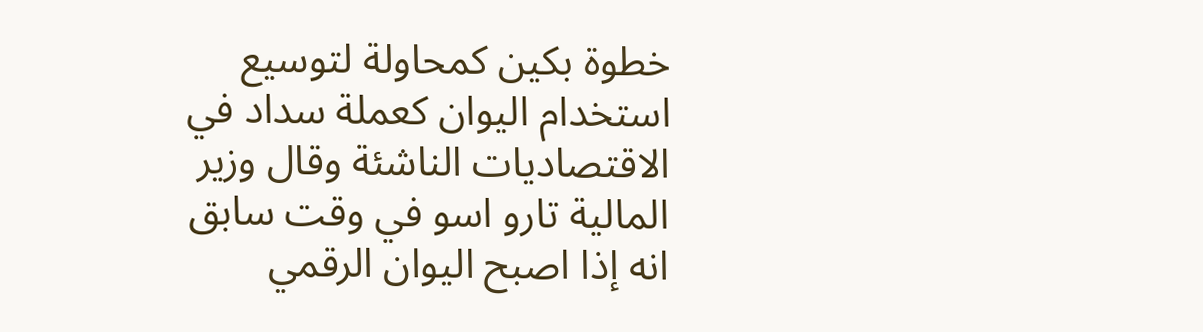خطوة بكين كمحاولة لتوسيع استخدام اليوان كعملة سداد في الاقتصاديات الناشئة وقال وزير المالية تارو اسو في وقت سابق انه إذا اصبح اليوان الرقمي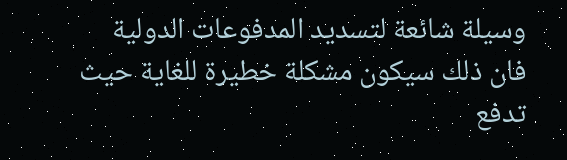وسيلة شائعة لتسديد المدفوعات الدولية فان ذلك سيكون مشكلة خطيرة للغاية حيث تدفع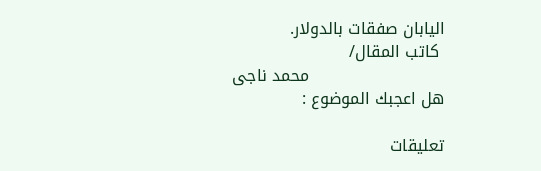اليابان صفقات بالدولار.
 كاتب المقال/
                         محمد ناجى
هل اعجبك الموضوع :

تعليقات